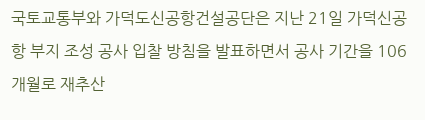국토교통부와 가덕도신공항건설공단은 지난 21일 가덕신공항 부지 조성 공사 입찰 방침을 발표하면서 공사 기간을 106개월로 재추산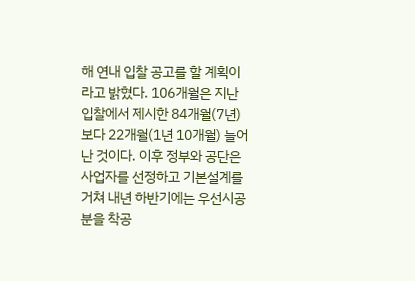해 연내 입찰 공고를 할 계획이라고 밝혔다. 106개월은 지난 입찰에서 제시한 84개월(7년)보다 22개월(1년 10개월) 늘어난 것이다. 이후 정부와 공단은 사업자를 선정하고 기본설계를 거쳐 내년 하반기에는 우선시공분을 착공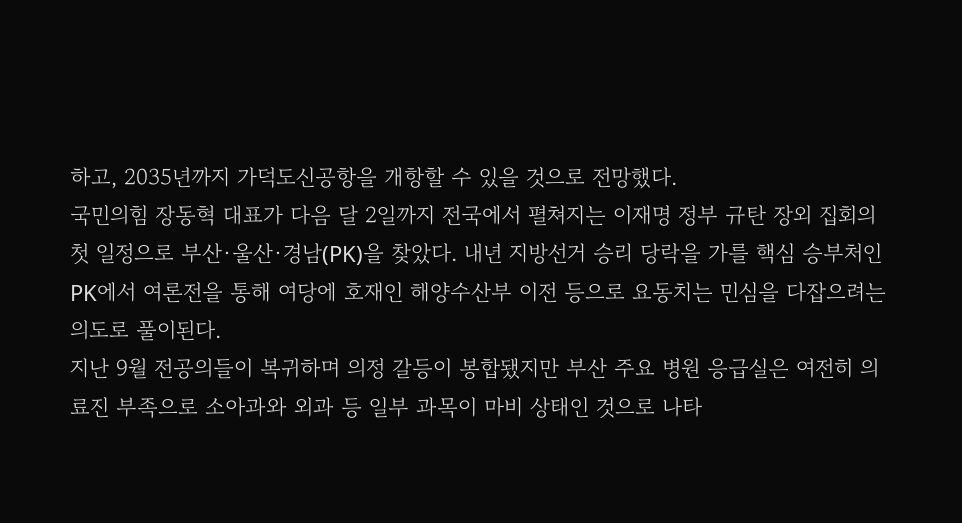하고, 2035년까지 가덕도신공항을 개항할 수 있을 것으로 전망했다.
국민의힘 장동혁 대표가 다음 달 2일까지 전국에서 펼쳐지는 이재명 정부 규탄 장외 집회의 첫 일정으로 부산·울산·경남(PK)을 찾았다. 내년 지방선거 승리 당락을 가를 핵심 승부처인 PK에서 여론전을 통해 여당에 호재인 해양수산부 이전 등으로 요동치는 민심을 다잡으려는 의도로 풀이된다.
지난 9월 전공의들이 복귀하며 의정 갈등이 봉합됐지만 부산 주요 병원 응급실은 여전히 의료진 부족으로 소아과와 외과 등 일부 과목이 마비 상태인 것으로 나타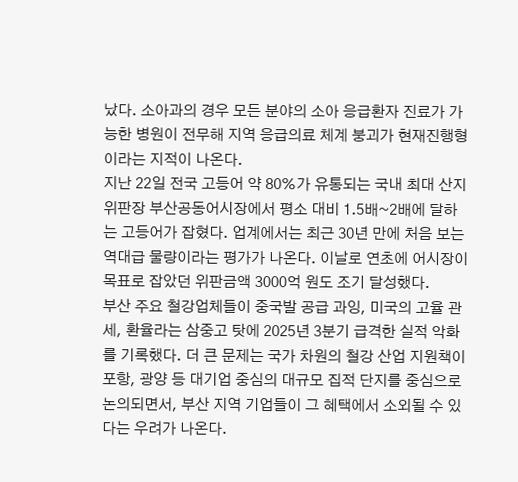났다. 소아과의 경우 모든 분야의 소아 응급환자 진료가 가능한 병원이 전무해 지역 응급의료 체계 붕괴가 현재진행형이라는 지적이 나온다.
지난 22일 전국 고등어 약 80%가 유통되는 국내 최대 산지 위판장 부산공동어시장에서 평소 대비 1.5배~2배에 달하는 고등어가 잡혔다. 업계에서는 최근 30년 만에 처음 보는 역대급 물량이라는 평가가 나온다. 이날로 연초에 어시장이 목표로 잡았던 위판금액 3000억 원도 조기 달성했다.
부산 주요 철강업체들이 중국발 공급 과잉, 미국의 고율 관세, 환율라는 삼중고 탓에 2025년 3분기 급격한 실적 악화를 기록했다. 더 큰 문제는 국가 차원의 철강 산업 지원책이 포항, 광양 등 대기업 중심의 대규모 집적 단지를 중심으로 논의되면서, 부산 지역 기업들이 그 혜택에서 소외될 수 있다는 우려가 나온다.